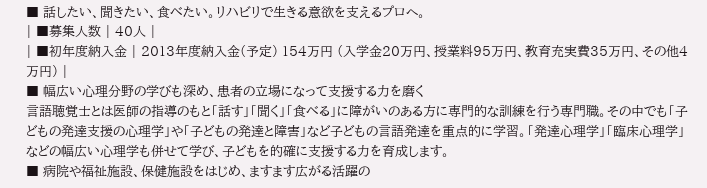■ 話したい、聞きたい、食べたい。リハビリで生きる意欲を支えるプロへ。
| ■募集人数 | 40人 |
| ■初年度納入金 | 2013年度納入金(予定) 154万円 (入学金20万円、授業料95万円、教育充実費35万円、その他4万円) |
■ 幅広い心理分野の学びも深め、患者の立場になって支援する力を磨く
言語聴覚士とは医師の指導のもと「話す」「聞く」「食べる」に障がいのある方に専門的な訓練を行う専門職。その中でも「子どもの発達支援の心理学」や「子どもの発達と障害」など子どもの言語発達を重点的に学習。「発達心理学」「臨床心理学」などの幅広い心理学も併せて学び、子どもを的確に支援する力を育成します。
■ 病院や福祉施設、保健施設をはじめ、ますます広がる活躍の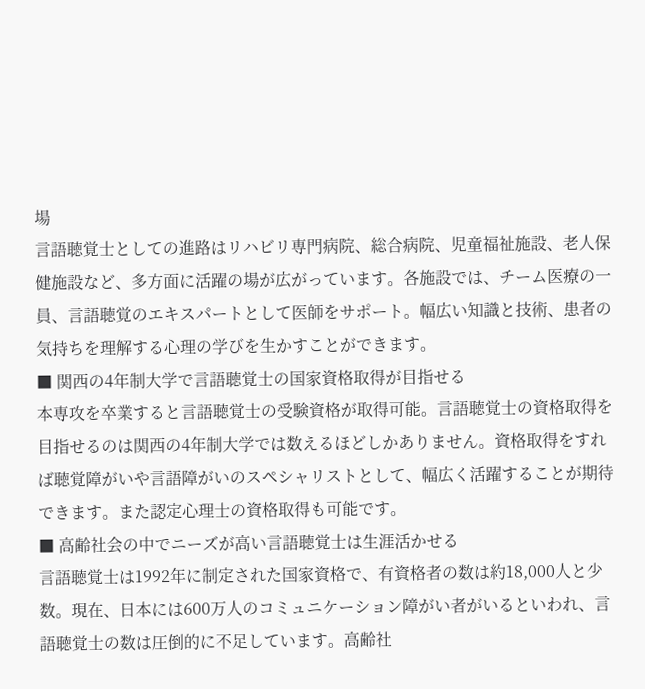場
言語聴覚士としての進路はリハビリ専門病院、総合病院、児童福祉施設、老人保健施設など、多方面に活躍の場が広がっています。各施設では、チーム医療の一員、言語聴覚のエキスパートとして医師をサポート。幅広い知識と技術、患者の気持ちを理解する心理の学びを生かすことができます。
■ 関西の4年制大学で言語聴覚士の国家資格取得が目指せる
本専攻を卒業すると言語聴覚士の受験資格が取得可能。言語聴覚士の資格取得を目指せるのは関西の4年制大学では数えるほどしかありません。資格取得をすれば聴覚障がいや言語障がいのスペシャリストとして、幅広く活躍することが期待できます。また認定心理士の資格取得も可能です。
■ 高齢社会の中でニーズが高い言語聴覚士は生涯活かせる
言語聴覚士は1992年に制定された国家資格で、有資格者の数は約18,000人と少数。現在、日本には600万人のコミュニケーション障がい者がいるといわれ、言語聴覚士の数は圧倒的に不足しています。高齢社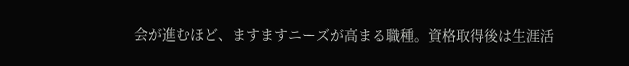会が進むほど、ますますニーズが高まる職種。資格取得後は生涯活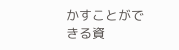かすことができる資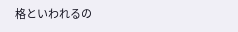格といわれるの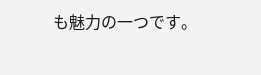も魅力の一つです。